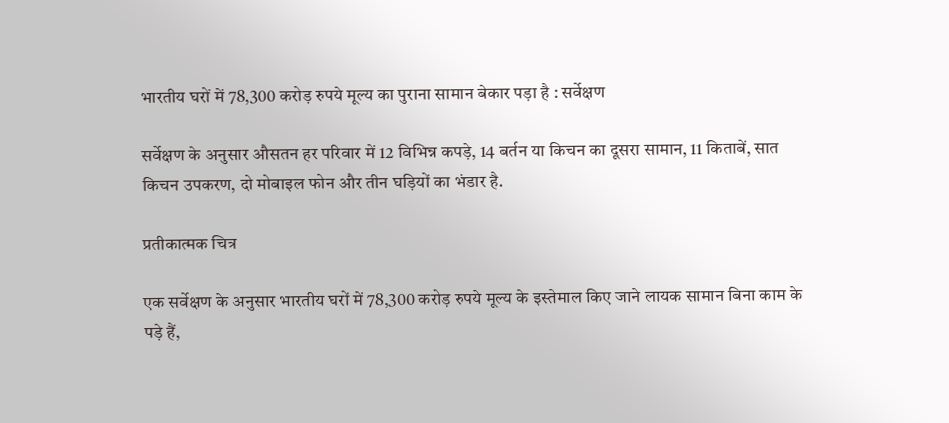भारतीय घरों में 78,300 करोड़ रुपये मूल्य का पुराना सामान बेकार पड़ा है : सर्वेक्षण

सर्वेक्षण के अनुसार औसतन हर परिवार में 12 विभिन्न कपड़े, 14 बर्तन या किचन का दूसरा सामान, 11 किताबें, सात किचन उपकरण, दो मोबाइल फोन और तीन घड़ियों का भंडार है.

प्रतीकात्मक चित्र

एक सर्वेक्षण के अनुसार भारतीय घरों में 78,300 करोड़ रुपये मूल्य के इस्तेमाल किए जाने लायक सामान बिना काम के पड़े हैं,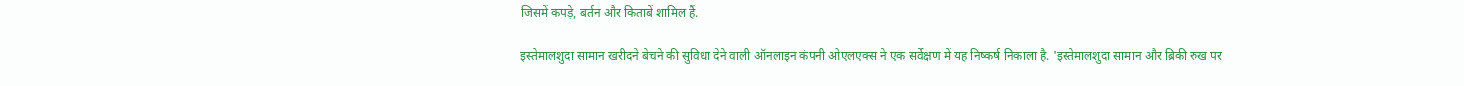जिसमें कपड़े, बर्तन और किताबें शामिल हैं.

इस्तेमालशुदा सामान खरीदने बेचने की सुविधा देने वाली ऑनलाइन कंपनी ओएलएक्स ने एक सर्वेक्षण में यह निष्कर्ष निकाला है. 'इस्तेमालशुदा सामान और ब्रिकी रुख पर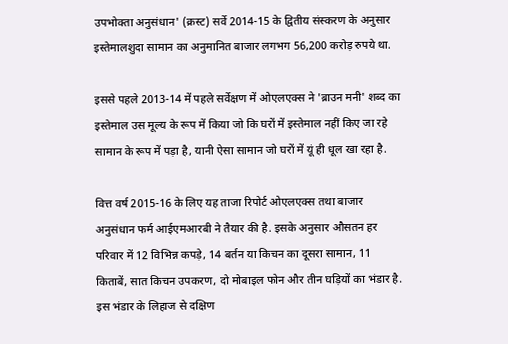उपभोक्ता अनुसंधान' (क्रस्ट) सर्वे 2014-15 के द्वितीय संस्करण के अनुसार इस्तेमालशुदा सामान का अनुमानित बाजार लगभग 56,200 करोड़ रुपये था.

इससे पहले 2013-14 में पहले सर्वेक्षण में ओएलएक्स ने 'ब्राउन मनी' शब्द का इस्तेमाल उस मूल्य के रूप में किया जो कि घरों में इस्तेमाल नहीं किए जा रहे सामान के रूप में पड़ा है, यानी ऐसा सामान जो घरों में यूं ही धूल खा रहा है.

वित्त वर्ष 2015-16 के लिए यह ताजा रिपोर्ट ओएलएक्स तथा बाजार अनुसंधान फर्म आईएमआरबी ने तैयार की है. इसके अनुसार औसतन हर परिवार में 12 विभिन्न कपड़े, 14 बर्तन या किचन का दूसरा सामान, 11 किताबें, सात किचन उपकरण, दो मोबाइल फोन और तीन घड़ियों का भंडार है. इस भंडार के लिहाज से दक्षिण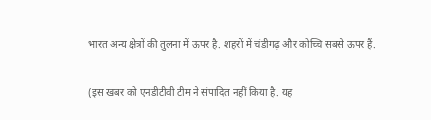भारत अन्य क्षेत्रों की तुलना में ऊपर है. शहरों में चंडीगढ़ और कोच्चि सबसे ऊपर हैं.

(इस खबर को एनडीटीवी टीम ने संपादित नहीं किया है. यह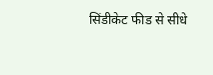सिंडीकेट फीड से सीधे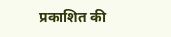प्रकाशित की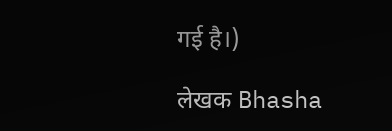गई है।)

लेखक Bhasha